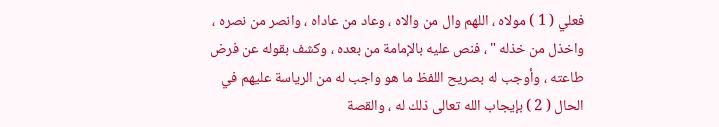فعلي ( 1 ) مولاه ، اللهم وال من والاه ، وعاد من عاداه ، وانصر من نصره ،
واخذل من خذله " ، فنص عليه بالإمامة من بعده ، وكشف بقوله عن فرض
طاعته ، وأوجب له بصريح اللفظ ما هو واجب له من الرياسة عليهم في
الحال ( 2 ) بإيجاب الله تعالى ذلك له ، والقصة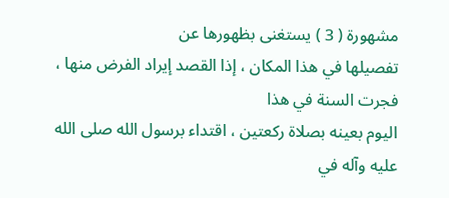مشهورة ( 3 ) يستغنى بظهورها عن
تفصيلها في هذا المكان ، إذا القصد إيراد الفرض منها ، فجرت السنة في هذا
اليوم بعينه بصلاة ركعتين ، اقتداء برسول الله صلى الله عليه وآله في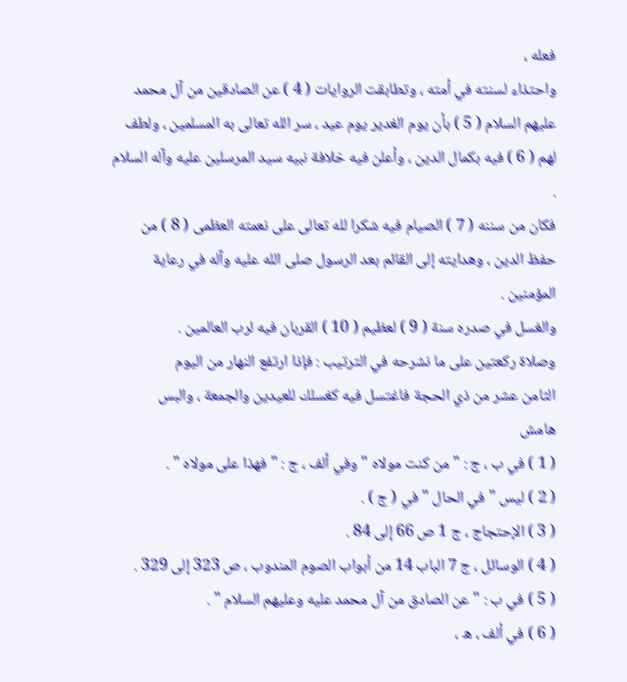فعله ،
واحتذاء لسنته في أمته ، وتطابقت الروايات ( 4 ) عن الصادقين من آل محمد
عليهم السلام ( 5 ) بأن يوم الغدير يوم عيد ، سر الله تعالى به المسلمين ، ولطف
لهم ( 6 ) فيه بكمال الدين ، وأعلن فيه خلافة نبيه سيد المرسلين عليه وآله السلام .
فكان من سننه ( 7 ) الصيام فيه شكرا لله تعالى على نعمته العظمى ( 8 ) من
حفظ الدين ، وهدايته إلى القائم بعد الرسول صلى الله عليه وآله في رعاية
المؤمنين .
والغسل في صدره سنة ( 9 ) لعظيم ( 10 ) القربان فيه لرب العالمين .
وصلاة ركعتين على ما نشرحه في الترتيب : فإذا ارتفع النهار من اليوم
الثامن عشر من ذي الحجة فاغتسل فيه كغسلك للعيدين والجمعة ، والبس
هامش
( 1 ) في ب ، ج : " من كنت مولاه " وفي ألف ، ج : " فهذا على مولاه " .
( 2 ) ليس " في الحال " في ( ج ) .
( 3 ) الإحتجاج ، ج 1 ص 66 إلى 84 .
( 4 ) الوسائل ، ج 7 الباب 14 من أبواب الصوم المندوب ، ص 323 إلى 329 .
( 5 ) في ب : " عن الصادق من آل محمد عليه وعليهم السلام " .
( 6 ) في ألف ، ه ،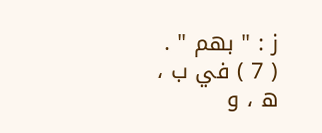ز : " بهم " .
( 7 ) في ب ، ه ، و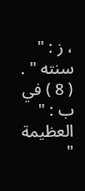، ز : " سنته " .
( 8 ) في ب : " العظيمة "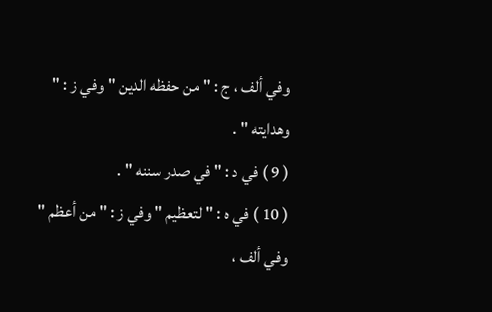وفي ألف ، ج : " من حفظه الدين " وفي ز : " وهدايته " .
( 9 ) في د : " في صدر سننه " .
( 10 ) في ه : " لتعظيم " وفي ز : " من أعظم " وفي ألف ،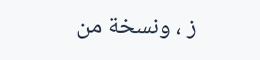ز ، ونسخة من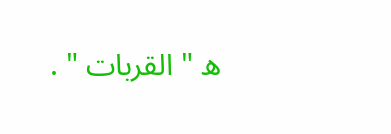ه " القربات " .